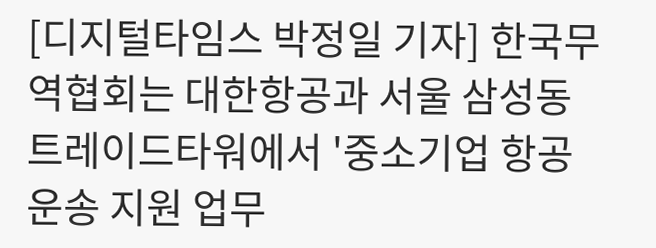[디지털타임스 박정일 기자] 한국무역협회는 대한항공과 서울 삼성동 트레이드타워에서 '중소기업 항공운송 지원 업무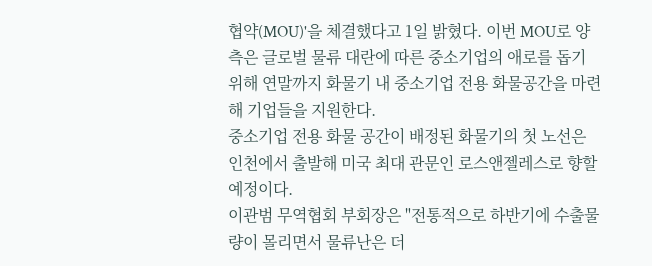협약(MOU)'을 체결했다고 1일 밝혔다. 이번 MOU로 양측은 글로벌 물류 대란에 따른 중소기업의 애로를 돕기 위해 연말까지 화물기 내 중소기업 전용 화물공간을 마련해 기업들을 지원한다.
중소기업 전용 화물 공간이 배정된 화물기의 첫 노선은 인천에서 출발해 미국 최대 관문인 로스앤젤레스로 향할 예정이다.
이관범 무역협회 부회장은 "전통적으로 하반기에 수출물량이 몰리면서 물류난은 더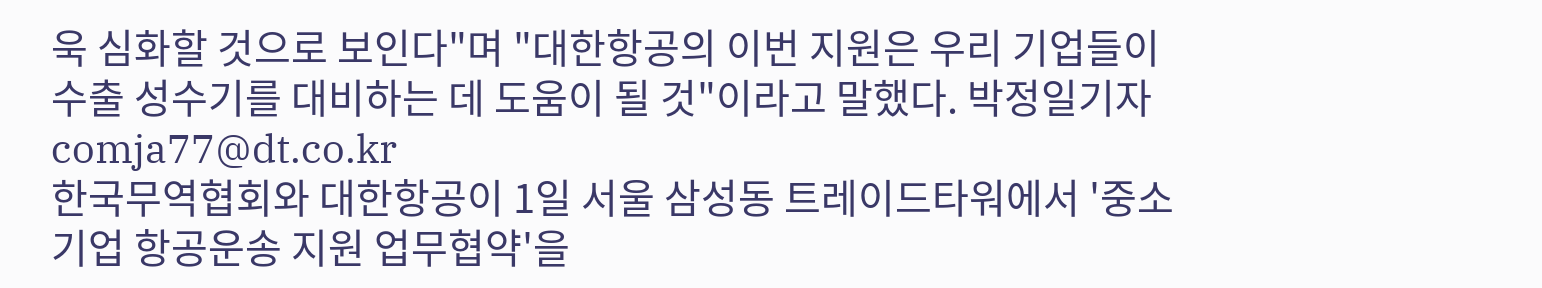욱 심화할 것으로 보인다"며 "대한항공의 이번 지원은 우리 기업들이 수출 성수기를 대비하는 데 도움이 될 것"이라고 말했다. 박정일기자 comja77@dt.co.kr
한국무역협회와 대한항공이 1일 서울 삼성동 트레이드타워에서 '중소기업 항공운송 지원 업무협약'을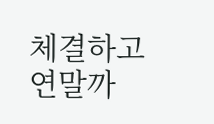체결하고 연말까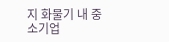지 화물기 내 중소기업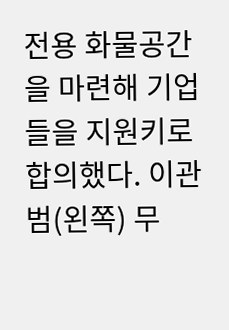전용 화물공간을 마련해 기업들을 지원키로 합의했다. 이관범(왼쪽) 무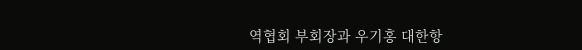역협회 부회장과 우기홍 대한항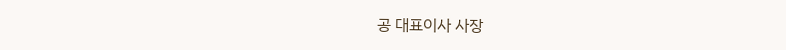공 대표이사 사장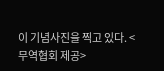이 기념사진을 찍고 있다. <무역협회 제공>